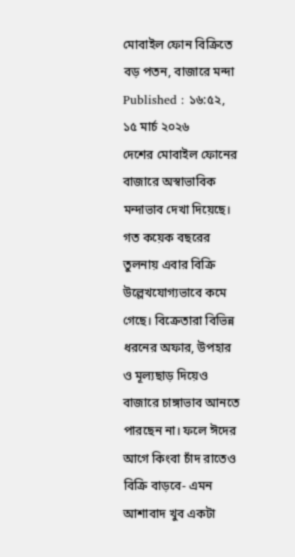মোবাইল ফোন বিক্রিতে বড় পতন, বাজারে মন্দা
Published : ১৬:৫২, ১৫ মার্চ ২০২৬
দেশের মোবাইল ফোনের বাজারে অস্বাভাবিক মন্দাভাব দেখা দিয়েছে। গত কয়েক বছরের তুলনায় এবার বিক্রি উল্লেখযোগ্যভাবে কমে গেছে। বিক্রেতারা বিভিন্ন ধরনের অফার, উপহার ও মূল্যছাড় দিয়েও বাজারে চাঙ্গাভাব আনতে পারছেন না। ফলে ঈদের আগে কিংবা চাঁদ রাতেও বিক্রি বাড়বে- এমন আশাবাদ খুব একটা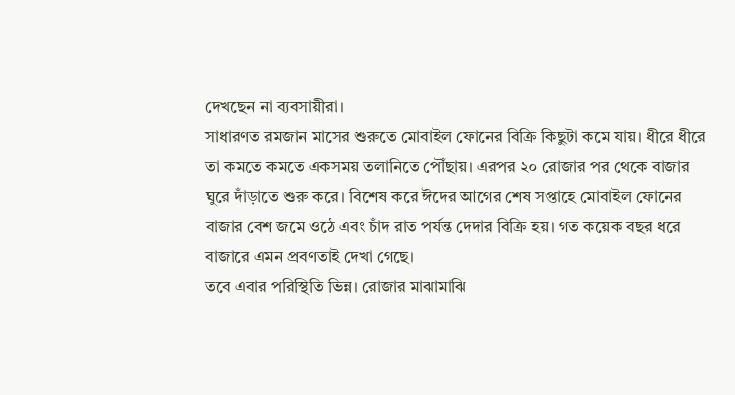দেখছেন না ব্যবসায়ীরা।
সাধারণত রমজান মাসের শুরুতে মোবাইল ফোনের বিক্রি কিছুটা কমে যায়। ধীরে ধীরে তা কমতে কমতে একসময় তলানিতে পৌঁছায়। এরপর ২০ রোজার পর থেকে বাজার ঘুরে দাঁড়াতে শুরু করে। বিশেষ করে ঈদের আগের শেষ সপ্তাহে মোবাইল ফোনের বাজার বেশ জমে ওঠে এবং চাঁদ রাত পর্যন্ত দেদার বিক্রি হয়। গত কয়েক বছর ধরে বাজারে এমন প্রবণতাই দেখা গেছে।
তবে এবার পরিস্থিতি ভিন্ন। রোজার মাঝামাঝি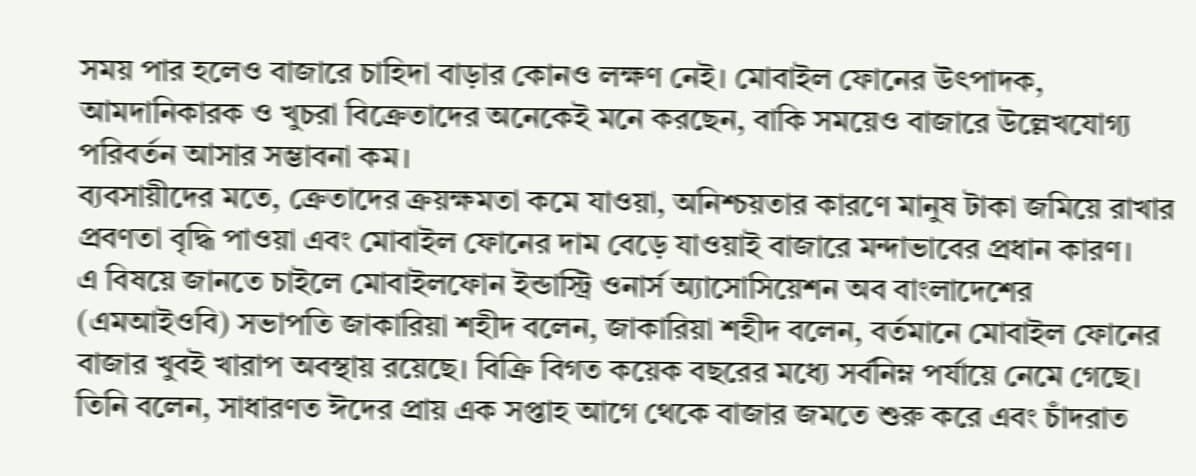সময় পার হলেও বাজারে চাহিদা বাড়ার কোনও লক্ষণ নেই। মোবাইল ফোনের উৎপাদক, আমদানিকারক ও খুচরা বিক্রেতাদের অনেকেই মনে করছেন, বাকি সময়েও বাজারে উল্লেখযোগ্য পরিবর্তন আসার সম্ভাবনা কম।
ব্যবসায়ীদের মতে, ক্রেতাদের ক্রয়ক্ষমতা কমে যাওয়া, অনিশ্চয়তার কারণে মানুষ টাকা জমিয়ে রাখার প্রবণতা বৃদ্ধি পাওয়া এবং মোবাইল ফোনের দাম বেড়ে যাওয়াই বাজারে মন্দাভাবের প্রধান কারণ।
এ বিষয়ে জানতে চাইলে মোবাইলফোন ইন্ডাস্ট্রি ওনার্স অ্যাসোসিয়েশন অব বাংলাদেশের (এমআইওবি) সভাপতি জাকারিয়া শহীদ বলেন, জাকারিয়া শহীদ বলেন, বর্তমানে মোবাইল ফোনের বাজার খুবই খারাপ অবস্থায় রয়েছে। বিক্রি বিগত কয়েক বছরের মধ্যে সর্বনিম্ন পর্যায়ে নেমে গেছে।
তিনি বলেন, সাধারণত ঈদের প্রায় এক সপ্তাহ আগে থেকে বাজার জমতে শুরু করে এবং চাঁদরাত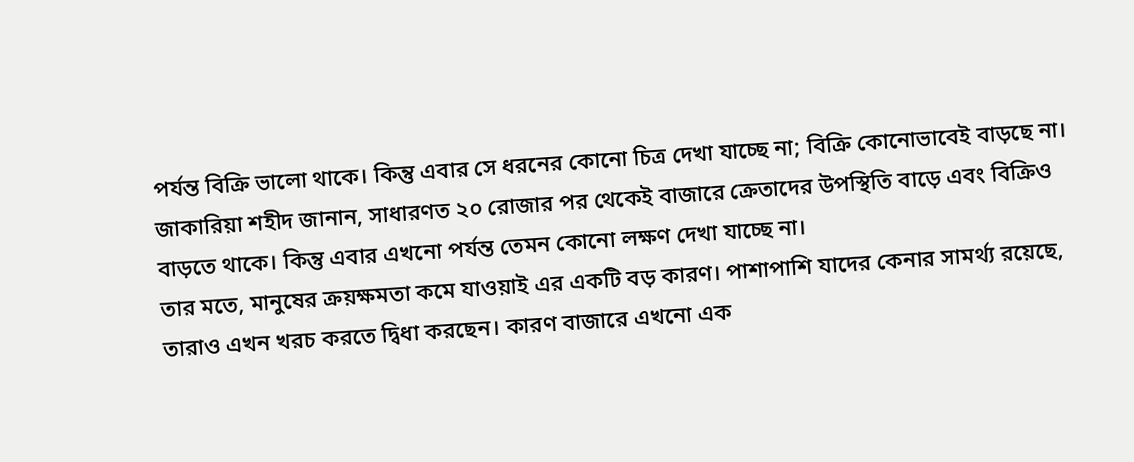পর্যন্ত বিক্রি ভালো থাকে। কিন্তু এবার সে ধরনের কোনো চিত্র দেখা যাচ্ছে না; বিক্রি কোনোভাবেই বাড়ছে না।
জাকারিয়া শহীদ জানান, সাধারণত ২০ রোজার পর থেকেই বাজারে ক্রেতাদের উপস্থিতি বাড়ে এবং বিক্রিও বাড়তে থাকে। কিন্তু এবার এখনো পর্যন্ত তেমন কোনো লক্ষণ দেখা যাচ্ছে না।
তার মতে, মানুষের ক্রয়ক্ষমতা কমে যাওয়াই এর একটি বড় কারণ। পাশাপাশি যাদের কেনার সামর্থ্য রয়েছে, তারাও এখন খরচ করতে দ্বিধা করছেন। কারণ বাজারে এখনো এক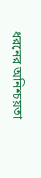ধরনের অনিশ্চয়তা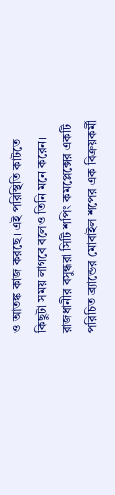ও আতঙ্ক কাজ করছে। এই পরিস্থিতি কাটতে কিছুটা সময় লাগবে বলেও তিনি মনে করেন।
রাজধানীর বসুন্ধরা সিটি শপিং কমপ্লেক্সের একটি পরিচিত ব্র্যান্ডের মোবাইল শপের এক বিক্রয়কর্মী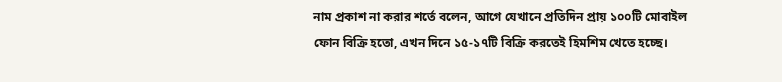নাম প্রকাশ না করার শর্তে বলেন, আগে যেখানে প্রতিদিন প্রায় ১০০টি মোবাইল ফোন বিক্রি হতো, এখন দিনে ১৫-১৭টি বিক্রি করতেই হিমশিম খেতে হচ্ছে।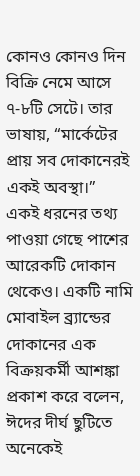কোনও কোনও দিন বিক্রি নেমে আসে ৭-৮টি সেটে। তার ভাষায়, “মার্কেটের প্রায় সব দোকানেরই একই অবস্থা।”
একই ধরনের তথ্য পাওয়া গেছে পাশের আরেকটি দোকান থেকেও। একটি নামি মোবাইল ব্র্যান্ডের দোকানের এক বিক্রয়কর্মী আশঙ্কা প্রকাশ করে বলেন, ঈদের দীর্ঘ ছুটিতে অনেকেই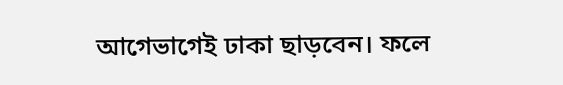আগেভাগেই ঢাকা ছাড়বেন। ফলে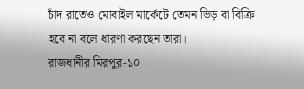চাঁদ রাতেও মোবাইল মার্কেটে তেমন ভিড় বা বিক্রি হবে না বলে ধারণা করছেন তারা।
রাজধানীর মিরপুর-১০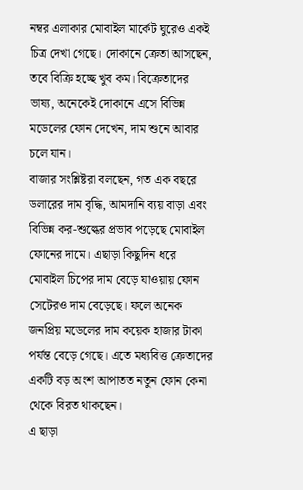নম্বর এলাকার মোবাইল মার্কেট ঘুরেও একই চিত্র দেখা গেছে। দোকানে ক্রেতা আসছেন, তবে বিক্রি হচ্ছে খুব কম। বিক্রেতাদের ভাষ্য, অনেকেই দোকানে এসে বিভিন্ন মডেলের ফোন দেখেন, দাম শুনে আবার চলে যান।
বাজার সংশ্লিষ্টরা বলছেন, গত এক বছরে ডলারের দাম বৃদ্ধি, আমদানি ব্যয় বাড়া এবং বিভিন্ন কর-শুল্কের প্রভাব পড়েছে মোবাইল ফোনের দামে। এছাড়া কিছুদিন ধরে মোবাইল চিপের দাম বেড়ে যাওয়ায় ফোন সেটেরও দাম বেড়েছে। ফলে অনেক জনপ্রিয় মডেলের দাম কয়েক হাজার টাকা পর্যন্ত বেড়ে গেছে। এতে মধ্যবিত্ত ক্রেতাদের একটি বড় অংশ আপাতত নতুন ফোন কেনা থেকে বিরত থাকছেন।
এ ছাড়া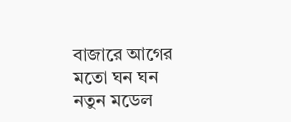বাজারে আগের মতো ঘন ঘন নতুন মডেল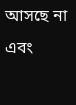আসছে না এবং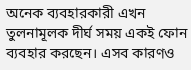অনেক ব্যবহারকারী এখন তুলনামূলক দীর্ঘ সময় একই ফোন ব্যবহার করছেন। এসব কারণও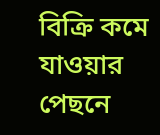বিক্রি কমে যাওয়ার পেছনে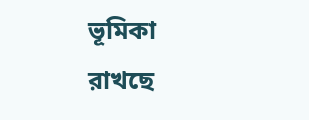ভূমিকা রাখছে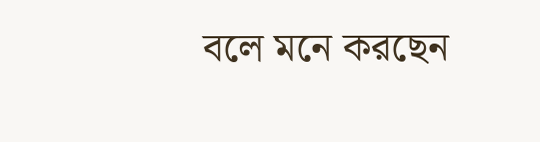বলে মনে করছেন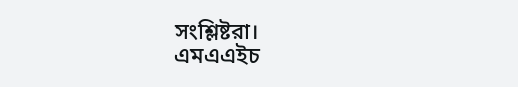সংশ্লিষ্টরা।
এমএএইচ